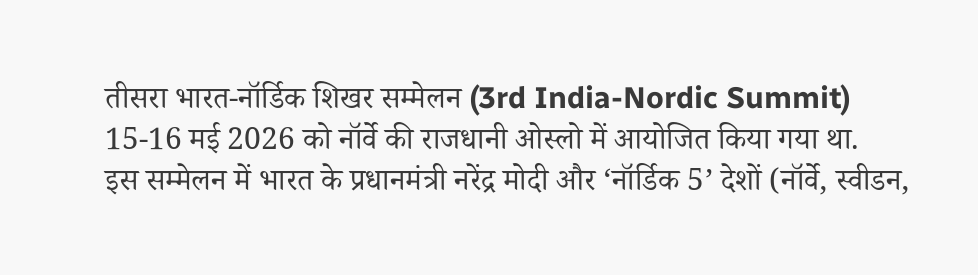तीसरा भारत-नॉर्डिक शिखर सम्मेलन (3rd India-Nordic Summit) 15-16 मई 2026 को नॉर्वे की राजधानी ओस्लो में आयोजित किया गया था.
इस सम्मेलन में भारत के प्रधानमंत्री नरेंद्र मोदी और ‘नॉर्डिक 5’ देशों (नॉर्वे, स्वीडन,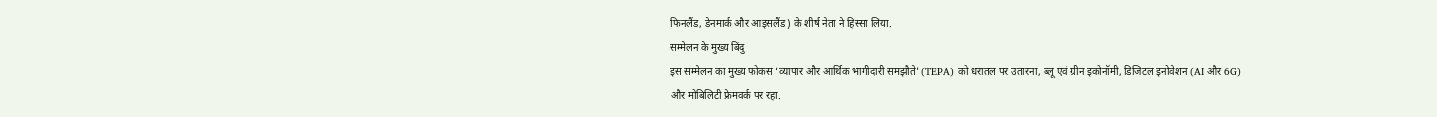फिनलैंड, डेनमार्क और आइसलैंड) के शीर्ष नेता ने हिस्सा लिया.
सम्मेलन के मुख्य बिंदु
इस सम्मेलन का मुख्य फोकस ‘व्यापार और आर्थिक भागीदारी समझौते’ (TEPA) को धरातल पर उतारना, ब्लू एवं ग्रीन इकोनॉमी, डिजिटल इनोवेशन (AI और 6G) और मोबिलिटी फ्रेमवर्क पर रहा.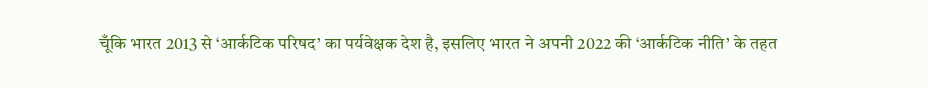चूँकि भारत 2013 से ‘आर्कटिक परिषद’ का पर्यवेक्षक देश है, इसलिए भारत ने अपनी 2022 की ‘आर्कटिक नीति’ के तहत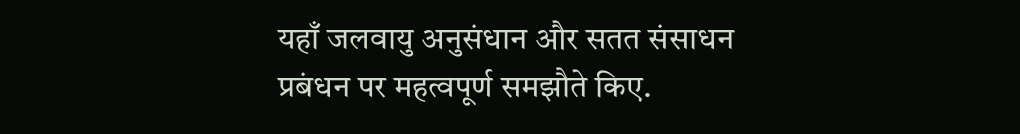यहाँ जलवायु अनुसंधान और सतत संसाधन प्रबंधन पर महत्वपूर्ण समझौते किए.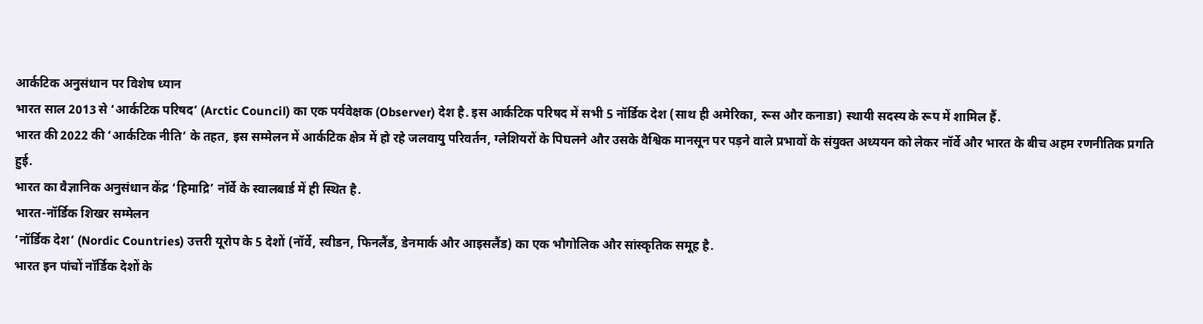आर्कटिक अनुसंधान पर विशेष ध्यान
भारत साल 2013 से ‘आर्कटिक परिषद’ (Arctic Council) का एक पर्यवेक्षक (Observer) देश है. इस आर्कटिक परिषद में सभी 5 नॉर्डिक देश (साथ ही अमेरिका, रूस और कनाडा) स्थायी सदस्य के रूप में शामिल हैं.
भारत की 2022 की ‘आर्कटिक नीति’ के तहत, इस सम्मेलन में आर्कटिक क्षेत्र में हो रहे जलवायु परिवर्तन, ग्लेशियरों के पिघलने और उसके वैश्विक मानसून पर पड़ने वाले प्रभावों के संयुक्त अध्ययन को लेकर नॉर्वे और भारत के बीच अहम रणनीतिक प्रगति हुई.
भारत का वैज्ञानिक अनुसंधान केंद्र ‘हिमाद्रि’ नॉर्वे के स्वालबार्ड में ही स्थित है.
भारत-नॉर्डिक शिखर सम्मेलन
‘नॉर्डिक देश’ (Nordic Countries) उत्तरी यूरोप के 5 देशों (नॉर्वे, स्वीडन, फिनलैंड, डेनमार्क और आइसलैंड) का एक भौगोलिक और सांस्कृतिक समूह है.
भारत इन पांचों नॉर्डिक देशों के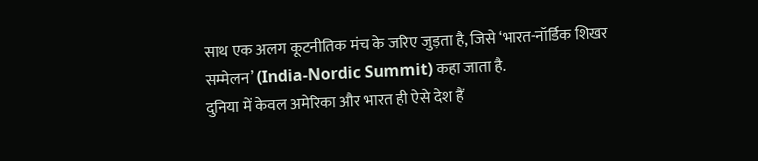साथ एक अलग कूटनीतिक मंच के जरिए जुड़ता है, जिसे ‘भारत-नॉर्डिक शिखर सम्मेलन’ (India-Nordic Summit) कहा जाता है.
दुनिया में केवल अमेरिका और भारत ही ऐसे देश हैं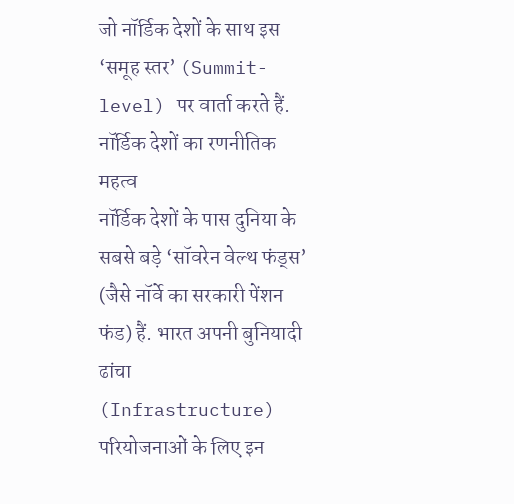जो नॉर्डिक देशों के साथ इस ‘समूह स्तर’ (Summit-level) पर वार्ता करते हैं.
नॉर्डिक देशों का रणनीतिक महत्व
नॉर्डिक देशों के पास दुनिया के सबसे बड़े ‘सॉवरेन वेल्थ फंड्स’ (जैसे नॉर्वे का सरकारी पेंशन फंड) हैं. भारत अपनी बुनियादी ढांचा (Infrastructure) परियोजनाओं के लिए इन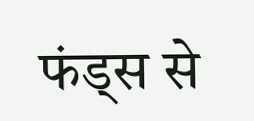फंड्स से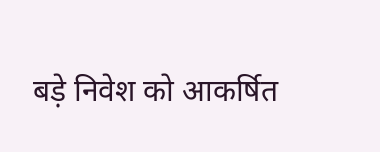बड़े निवेश को आकर्षित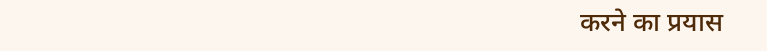करने का प्रयास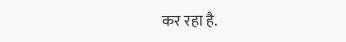कर रहा है.